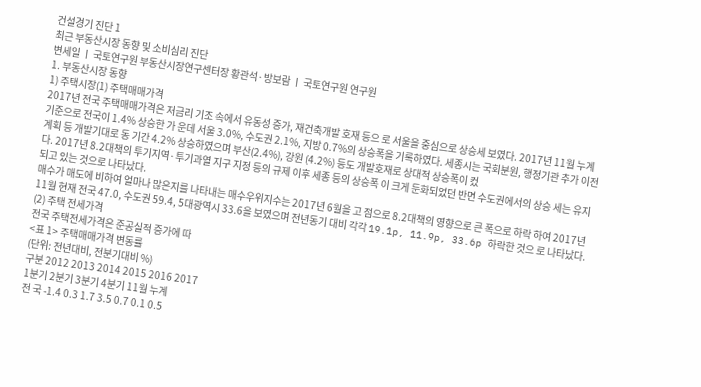건설경기 진단 1
최근 부동산시장 동향 및 소비심리 진단
변세일 ㅣ 국토연구원 부동산시장연구센터장 황관석·방보람 ㅣ 국토연구원 연구원
1. 부동산시장 동향
1) 주택시장(1) 주택매매가격
2017년 전국 주택매매가격은 저금리 기조 속에서 유동성 증가, 재건축개발 호재 등으 로 서울을 중심으로 상승세 보였다. 2017년 11월 누계 기준으로 전국이 1.4% 상승한 가 운데 서울 3.0%, 수도권 2.1%, 지방 0.7%의 상승폭을 기록하였다. 세종시는 국회분원, 행정기관 추가 이전계획 등 개발기대로 동 기간 4.2% 상승하였으며 부산(2.4%), 강원 (4.2%) 등도 개발호재로 상대적 상승폭이 컸
다. 2017년 8.2대책의 투기지역·투기과열 지구 지정 등의 규제 이후 세종 등의 상승폭 이 크게 둔화되었던 반면 수도권에서의 상승 세는 유지되고 있는 것으로 나타났다.
매수가 매도에 비하여 얼마나 많은지를 나타내는 매수우위지수는 2017년 6월을 고 점으로 8.2대책의 영향으로 큰 폭으로 하락 하여 2017년 11월 현재 전국 47.0, 수도권 59.4, 5대광역시 33.6을 보였으며 전년동기 대비 각각 19.1p, 11.9p, 33.6p 하락한 것으 로 나타났다.
(2) 주택 전세가격
전국 주택전세가격은 준공실적 증가에 따
<표 1> 주택매매가격 변동률
(단위: 전년대비, 전분기대비 %)
구분 2012 2013 2014 2015 2016 2017
1분기 2분기 3분기 4분기 11월 누계
전 국 -1.4 0.3 1.7 3.5 0.7 0.1 0.5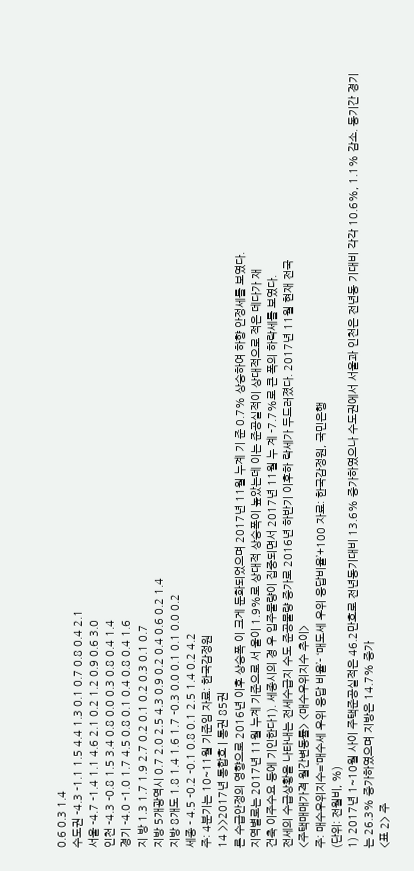0.6 0.3 1.4
수도권 -4.3 -1.1 1.5 4.4 1.3 0.1 0.7 0.8 0.4 2.1
서울 -4.7 -1.4 1.1 4.6 2.1 0.2 1.2 0.9 0.6 3.0
인천 -4.3 -0.8 1.5 3.4 0.8 0.0 0.3 0.8 0.4 1.4
경기 -4.0 -1.0 1.7 4.5 0.8 0.1 0.4 0.8 0.4 1.6
지 방 1.3 1.7 1.9 2.7 0.2 0.1 0.2 0.3 0.1 0.7
지방 5개광역시 0.7 2.0 2.5 4.3 0.9 0.2 0.4 0.6 0.2 1.4
지방 8개도 1.8 1.4 1.6 1.7 -0.3 0.0 0.1 0.1 0.0 0.2
세종 - 4.5 -0.2 -0.1 0.8 0.1 2.5 1.4 0.2 4.2
주: 4분기는 10~11월 기준임 자료: 한국감정원
14 >>2017년 통합호 | 통권 85권
른 수급안정의 영향으로 2016년 이후 상승폭 이 크게 둔화되었으며 2017년 11월 누계 기 준 0.7% 상승하여 하향 안정세를 보였다.
지역별로는 2017년 11월 누계 기준으로 서 울이 1.9%로 상대적 상승폭이 높았는데 이는 준공실적이 상대적으로 적은 데다가 재
건축 이주수요 등에 기인한다1). 세종시의 경 우 입주물량이 집중되면서 2017년 11월 누 계 -7.7%로 큰 폭의 하락세를 보였다.
전세의 수급상황을 나타내는 전세수급지 수도 준공물량 증가로 2016년 하반기 이후하 락세가 두드러졌다. 2017년 11월 현재 전국
<주택매매가격 월간변동률> <매수우위지수 추이>
주: 매수우위지수=‘매수세 우위 응답 비율’- ‘매도세 우위 응답비율’+100 자료: 한국감정원, 국민은행
(단위: 전월비, %)
1) 2017년 1~10월 사이 주택준공실적은 46.2만호로 전년동기대비 13.6% 증가하였으나 수도권에서 서울과 인천은 전년동 기대비 각각 10.6%, 1.1% 감소. 동기간 경기는 26.3% 증가하였으며 지방은 14.7% 증가
<표 2> 주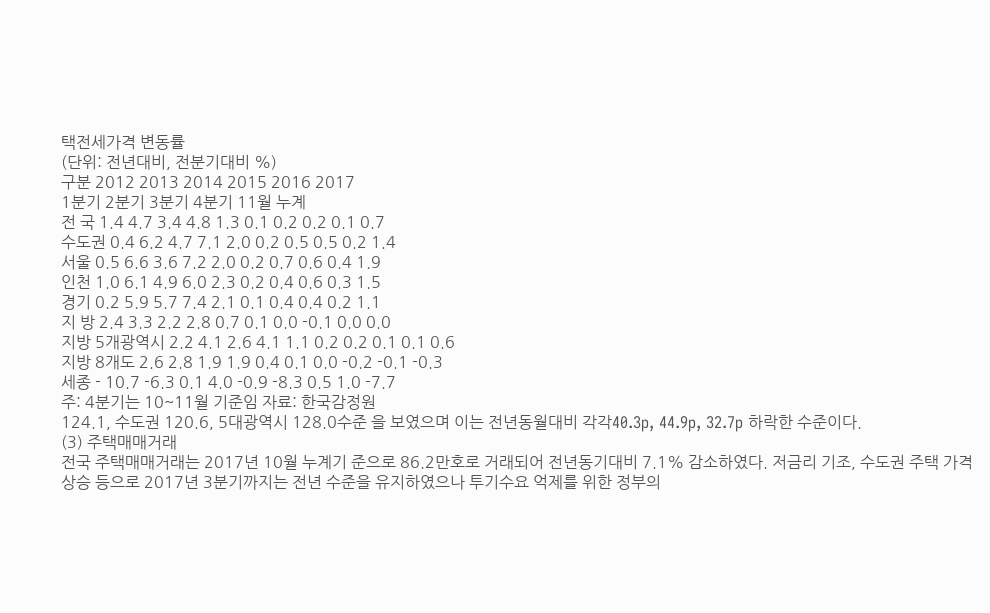택전세가격 변동률
(단위: 전년대비, 전분기대비 %)
구분 2012 2013 2014 2015 2016 2017
1분기 2분기 3분기 4분기 11월 누계
전 국 1.4 4.7 3.4 4.8 1.3 0.1 0.2 0.2 0.1 0.7
수도권 0.4 6.2 4.7 7.1 2.0 0.2 0.5 0.5 0.2 1.4
서울 0.5 6.6 3.6 7.2 2.0 0.2 0.7 0.6 0.4 1.9
인천 1.0 6.1 4.9 6.0 2.3 0.2 0.4 0.6 0.3 1.5
경기 0.2 5.9 5.7 7.4 2.1 0.1 0.4 0.4 0.2 1.1
지 방 2.4 3.3 2.2 2.8 0.7 0.1 0.0 -0.1 0.0 0.0
지방 5개광역시 2.2 4.1 2.6 4.1 1.1 0.2 0.2 0.1 0.1 0.6
지방 8개도 2.6 2.8 1.9 1.9 0.4 0.1 0.0 -0.2 -0.1 -0.3
세종 - 10.7 -6.3 0.1 4.0 -0.9 -8.3 0.5 1.0 -7.7
주: 4분기는 10~11월 기준임 자료: 한국감정원
124.1, 수도권 120.6, 5대광역시 128.0수준 을 보였으며 이는 전년동월대비 각각40.3p, 44.9p, 32.7p 하락한 수준이다.
(3) 주택매매거래
전국 주택매매거래는 2017년 10월 누계기 준으로 86.2만호로 거래되어 전년동기대비 7.1% 감소하였다. 저금리 기조, 수도권 주택 가격 상승 등으로 2017년 3분기까지는 전년 수준을 유지하였으나 투기수요 억제를 위한 정부의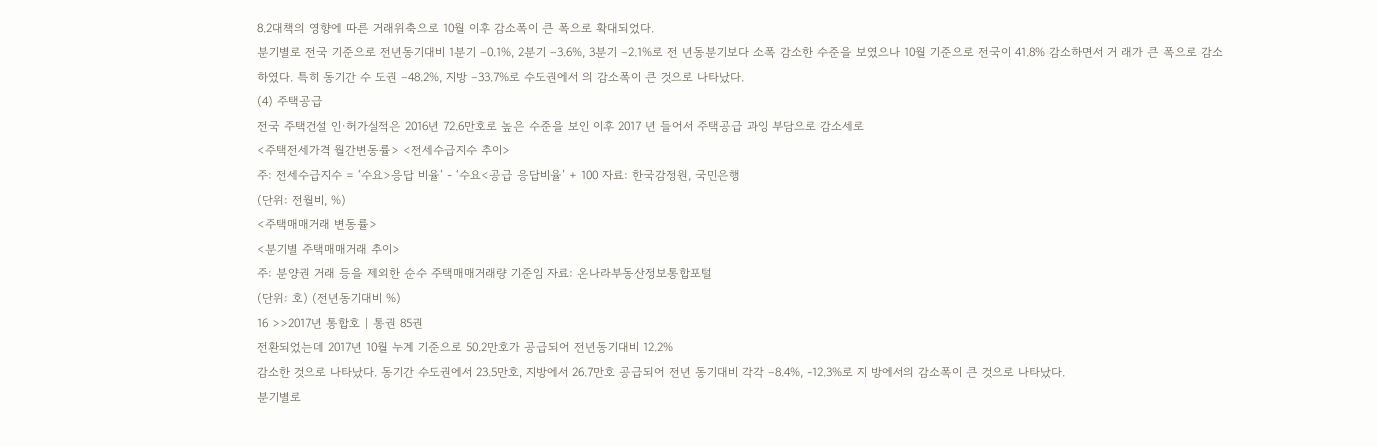8.2대책의 영향에 따른 거래위축으로 10월 이후 감소폭이 큰 폭으로 확대되었다.
분기별로 전국 기준으로 전년동기대비 1분기 –0.1%, 2분기 –3.6%, 3분기 –2.1%로 전 년동분기보다 소폭 감소한 수준을 보였으나 10월 기준으로 전국이 41.8% 감소하면서 거 래가 큰 폭으로 감소하였다. 특히 동기간 수 도권 –48.2%, 지방 –33.7%로 수도권에서 의 감소폭이 큰 것으로 나타났다.
(4) 주택공급
전국 주택건설 인·허가실적은 2016년 72.6만호로 높은 수준을 보인 이후 2017 년 들어서 주택공급 과잉 부담으로 감소세로
<주택전세가격 월간변동률> <전세수급지수 추이>
주: 전세수급지수 = ‘수요>응답 비율’ - ‘수요<공급 응답비율’ + 100 자료: 한국감정원, 국민은행
(단위: 전월비, %)
<주택매매거래 변동률>
<분기별 주택매매거래 추이>
주: 분양권 거래 등을 제외한 순수 주택매매거래량 기준임 자료: 온나라부동산정보통합포털
(단위: 호) (전년동기대비 %)
16 >>2017년 통합호 | 통권 85권
전환되었는데 2017년 10월 누계 기준으로 50.2만호가 공급되어 전년동기대비 12.2%
감소한 것으로 나타났다. 동기간 수도권에서 23.5만호, 지방에서 26.7만호 공급되어 전년 동기대비 각각 –8.4%, -12.3%로 지 방에서의 감소폭이 큰 것으로 나타났다.
분기별로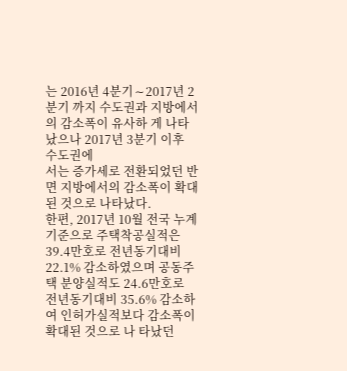는 2016년 4분기∼2017년 2분기 까지 수도권과 지방에서의 감소폭이 유사하 게 나타났으나 2017년 3분기 이후 수도권에
서는 증가세로 전환되었던 반면 지방에서의 감소폭이 확대된 것으로 나타났다.
한편, 2017년 10월 전국 누계기준으로 주택착공실적은 39.4만호로 전년동기대비 22.1% 감소하였으며 공동주택 분양실적도 24.6만호로 전년동기대비 35.6% 감소하여 인허가실적보다 감소폭이 확대된 것으로 나 타났던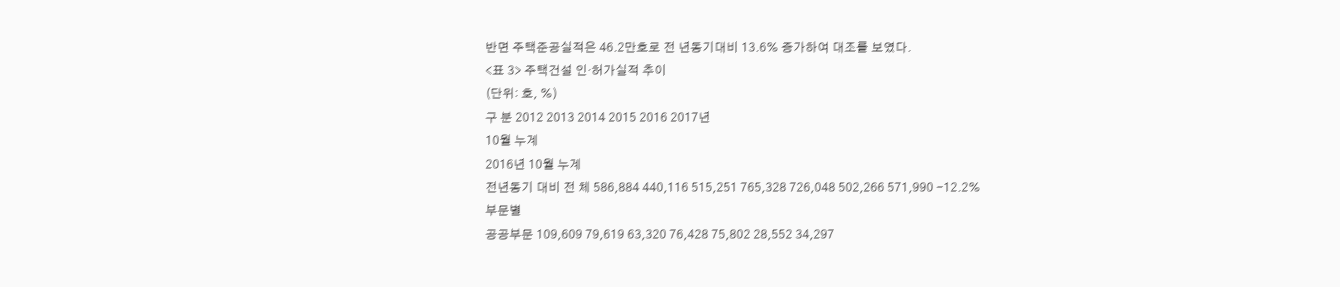반면 주택준공실적은 46.2만호로 전 년동기대비 13.6% 증가하여 대조를 보였다.
<표 3> 주택건설 인·허가실적 추이
(단위: 호, %)
구 분 2012 2013 2014 2015 2016 2017년
10월 누계
2016년 10월 누계
전년동기 대비 전 체 586,884 440,116 515,251 765,328 726,048 502,266 571,990 -12.2%
부문별
공공부문 109,609 79,619 63,320 76,428 75,802 28,552 34,297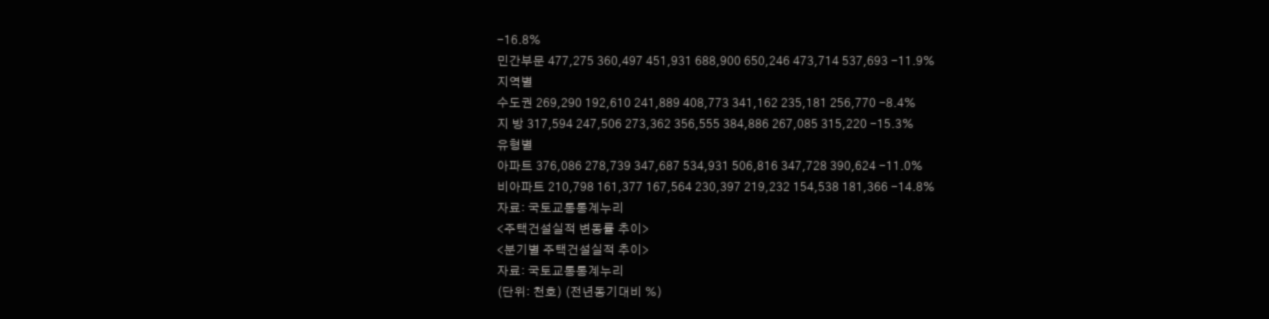-16.8%
민간부문 477,275 360,497 451,931 688,900 650,246 473,714 537,693 -11.9%
지역별
수도권 269,290 192,610 241,889 408,773 341,162 235,181 256,770 -8.4%
지 방 317,594 247,506 273,362 356,555 384,886 267,085 315,220 -15.3%
유형별
아파트 376,086 278,739 347,687 534,931 506,816 347,728 390,624 -11.0%
비아파트 210,798 161,377 167,564 230,397 219,232 154,538 181,366 -14.8%
자료: 국토교통통계누리
<주택건설실적 변동률 추이>
<분기별 주택건설실적 추이>
자료: 국토교통통계누리
(단위: 천호) (전년동기대비 %)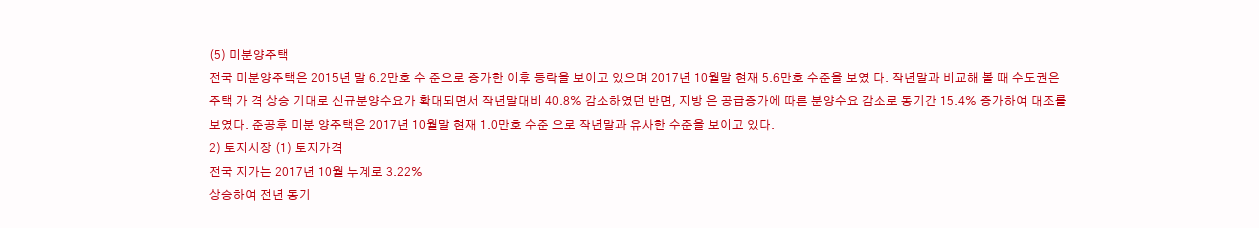(5) 미분양주택
전국 미분양주택은 2015년 말 6.2만호 수 준으로 증가한 이후 등락을 보이고 있으며 2017년 10월말 현재 5.6만호 수준을 보였 다. 작년말과 비교해 볼 때 수도권은 주택 가 격 상승 기대로 신규분양수요가 확대되면서 작년말대비 40.8% 감소하였던 반면, 지방 은 공급증가에 따른 분양수요 감소로 동기간 15.4% 증가하여 대조를 보였다. 준공후 미분 양주택은 2017년 10월말 현재 1.0만호 수준 으로 작년말과 유사한 수준을 보이고 있다.
2) 토지시장 (1) 토지가격
전국 지가는 2017년 10월 누계로 3.22%
상승하여 전년 동기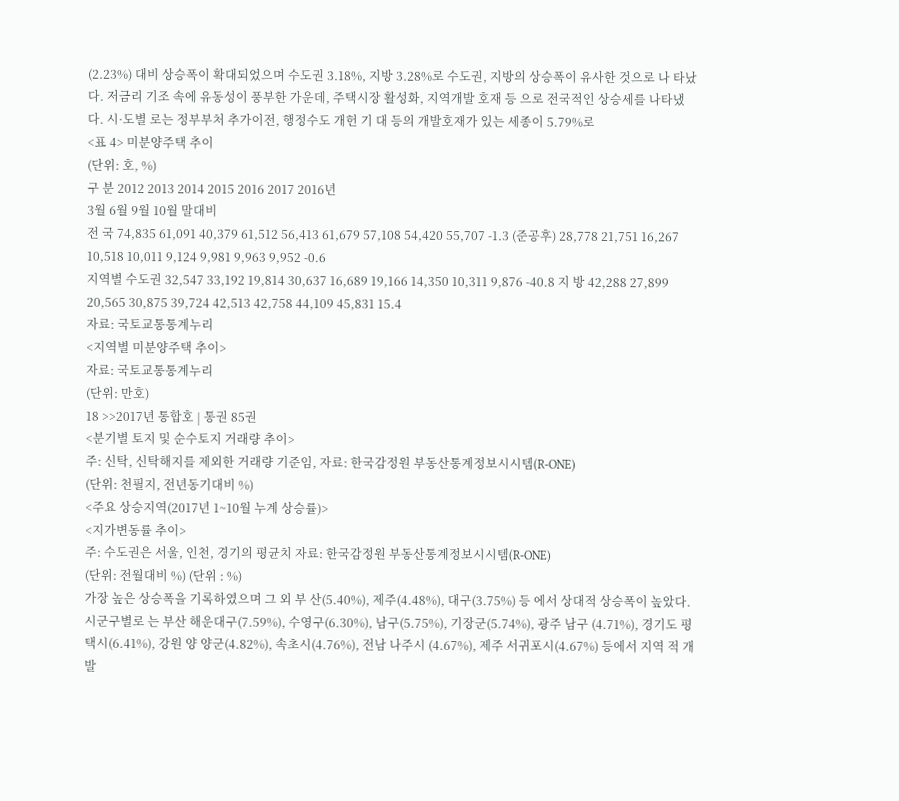(2.23%) 대비 상승폭이 확대되었으며 수도권 3.18%, 지방 3.28%로 수도권, 지방의 상승폭이 유사한 것으로 나 타났다. 저금리 기조 속에 유동성이 풍부한 가운데, 주택시장 활성화, 지역개발 호재 등 으로 전국적인 상승세를 나타냈다. 시·도별 로는 정부부처 추가이전, 행정수도 개헌 기 대 등의 개발호재가 있는 세종이 5.79%로
<표 4> 미분양주택 추이
(단위: 호, %)
구 분 2012 2013 2014 2015 2016 2017 2016년
3월 6월 9월 10월 말대비
전 국 74,835 61,091 40,379 61,512 56,413 61,679 57,108 54,420 55,707 -1.3 (준공후) 28,778 21,751 16,267 10,518 10,011 9,124 9,981 9,963 9,952 -0.6
지역별 수도권 32,547 33,192 19,814 30,637 16,689 19,166 14,350 10,311 9,876 -40.8 지 방 42,288 27,899 20,565 30,875 39,724 42,513 42,758 44,109 45,831 15.4
자료: 국토교통통계누리
<지역별 미분양주택 추이>
자료: 국토교통통계누리
(단위: 만호)
18 >>2017년 통합호 | 통권 85권
<분기별 토지 및 순수토지 거래량 추이>
주: 신탁, 신탁해지를 제외한 거래량 기준임, 자료: 한국감정원 부동산통계정보시시템(R-ONE)
(단위: 천필지, 전년동기대비 %)
<주요 상승지역(2017년 1~10월 누계 상승률)>
<지가변동률 추이>
주: 수도권은 서울, 인천, 경기의 평균치 자료: 한국감정원 부동산통계정보시시템(R-ONE)
(단위: 전월대비 %) (단위 : %)
가장 높은 상승폭을 기록하였으며 그 외 부 산(5.40%), 제주(4.48%), 대구(3.75%) 등 에서 상대적 상승폭이 높았다. 시군구별로 는 부산 해운대구(7.59%), 수영구(6.30%), 남구(5.75%), 기장군(5.74%), 광주 남구 (4.71%), 경기도 평택시(6.41%), 강원 양 양군(4.82%), 속초시(4.76%), 전남 나주시 (4.67%), 제주 서귀포시(4.67%) 등에서 지역 적 개발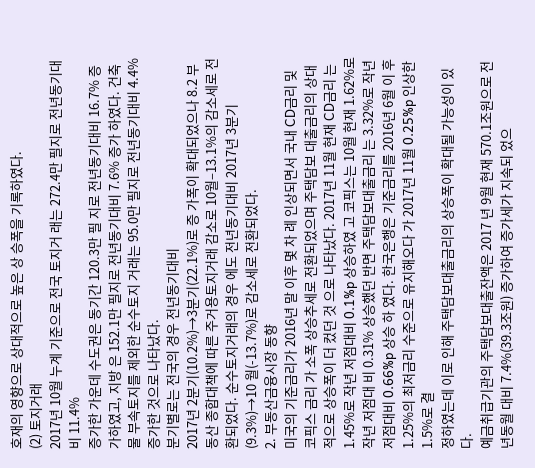호재의 영향으로 상대적으로 높은 상 승폭을 기록하였다.
(2) 토지거래
2017년 10월 누계 기준으로 전국 토지거 래는 272.4만 필지로 전년동기대비 11.4%
증가한 가운데 수도권은 동기간 120.3만 필 지로 전년동기대비 16.7% 증가하였고, 지방 은 152.1만 필지로 전년동기대비 7.6% 증가 하였다. 건축물 부속토지를 제외한 순수토지 거래는 95.0만 필지로 전년동기대비 4.4%
증가한 것으로 나타났다.
분기별로는 전국의 경우 전년동기대비
2017년 2분기(10.2%)→3분기(22.1%)로 증 가폭이 확대되었으나 8.2 부동산 종합대책에 따른 주거용토지거래 감소로 10월–13.1%의 감소세로 전환되었다. 순수토지거래의 경우 에도 전년동기대비 2017년 3분기(9.3%)→10 월(-13.7%)로 감소세로 전환되었다.
2. 부동산금융시장 동향
미국의 기준금리가 2016년 말 이후 몇 차 례 인상되면서 국내 CD금리 및 코픽스 금리 가 소폭 상승추세로 전환되었으며 주택담보 대출금리의 상대적으로 상승폭이 더 컸던 것 으로 나타났다. 2017년 11월 현재 CD금리 는 1.45%로 작년 저점대비 0.1%p 상승하였 고 코픽스는 10월 현재 1.62%로 작년 저점대 비 0.31% 상승했던 반면 주택담보대출금리 는 3.32%로 작년 저점대비 0.66%p 상승 하 였다. 한국은행은 기준금리를 2016년 6월 이 후 1.25%의 최저금리 수준으로 유지해오다 가 2017년 11월 0.25%p 인상한 1.5%로 결
정하였는데 이로 인해 주택담보대출금리의 상승폭이 확대될 가능성이 있다.
예금취급기관의 주택담보대출잔액은 2017 년 9월 현재 570.1조원으로 전년동월 대비 7.4%(39.3조원) 증가하여 증가세가 지속되 었으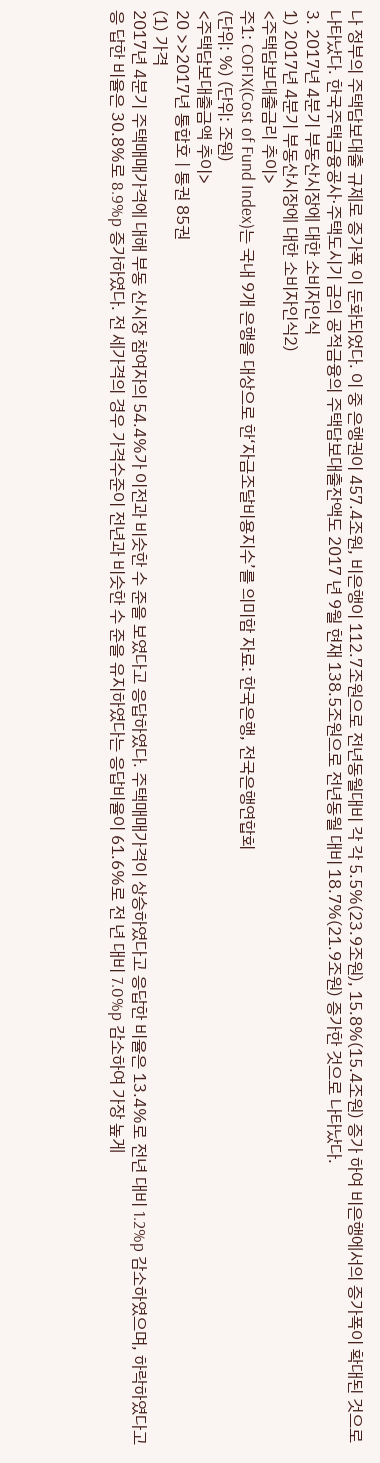나 정부의 주택담보대출 규제로 증가폭 이 둔화되었다. 이 중 은행권이 457.4조원, 비은행이 112.7조원으로 전년동월대비 각 각 5.5%(23.9조원), 15.8%(15.4조원) 증가 하여 비은행에서의 증가폭이 확대된 것으로 나타났다. 한국주택금융공사·주택도시기 금의 공적금융의 주택담보대출잔액도 2017 년 9월 현재 138.5조원으로 전년동월 대비 18.7%(21.9조원) 증가한 것으로 나타났다.
3. 2017년 4분기 부동산시장에 대한 소비자인식
1) 2017년 4분기 부동산시장에 대한 소비자인식2)
<주택담보대출금리 추이>
주1: COFIX(Cost of Fund Index)는 국내 9개 은행을 대상으로 한‘자금조달비용지수’를 의미함 자료: 한국은행, 전국은행연합회
(단위: %) (단위: 조원)
<주택담보대출금액 추이>
20 >>2017년 통합호 | 통권 85권
(1) 가격
2017년 4분기 주택매매가격에 대해 부동 산시장 참여자의 54.4%가 이전과 비슷한 수 준을 보였다고 응답하였다. 주택매매가격이 상승하였다고 응답한 비율은 13.4%로 전년 대비 1.2%p 감소하였으며, 하락하였다고 응 답한 비율은 30.8%로 8.9%p 증가하였다. 전 세가격의 경우 가격수준이 전년과 비슷한 수 준을 유지하였다는 응답비율이 61.6%로 전 년 대비 7.0%p 감소하여 가장 높게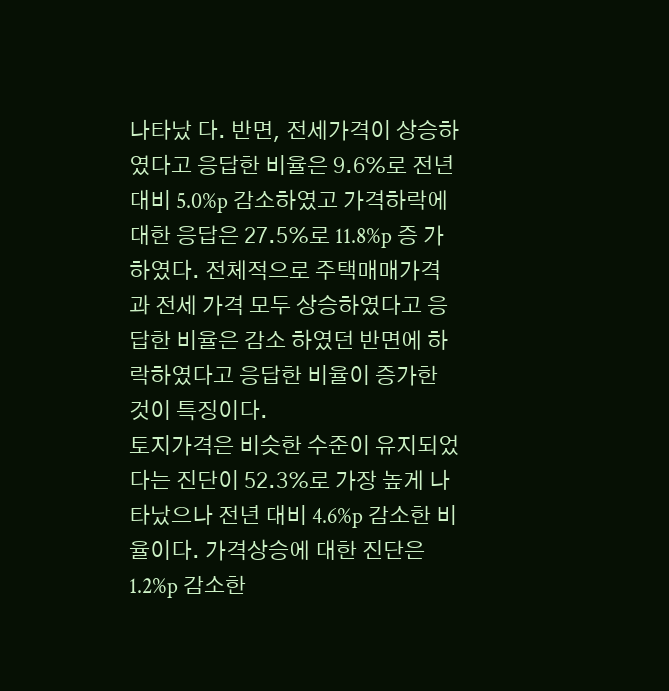나타났 다. 반면, 전세가격이 상승하였다고 응답한 비율은 9.6%로 전년 대비 5.0%p 감소하였고 가격하락에 대한 응답은 27.5%로 11.8%p 증 가하였다. 전체적으로 주택매매가격과 전세 가격 모두 상승하였다고 응답한 비율은 감소 하였던 반면에 하락하였다고 응답한 비율이 증가한 것이 특징이다.
토지가격은 비슷한 수준이 유지되었다는 진단이 52.3%로 가장 높게 나타났으나 전년 대비 4.6%p 감소한 비율이다. 가격상승에 대한 진단은 1.2%p 감소한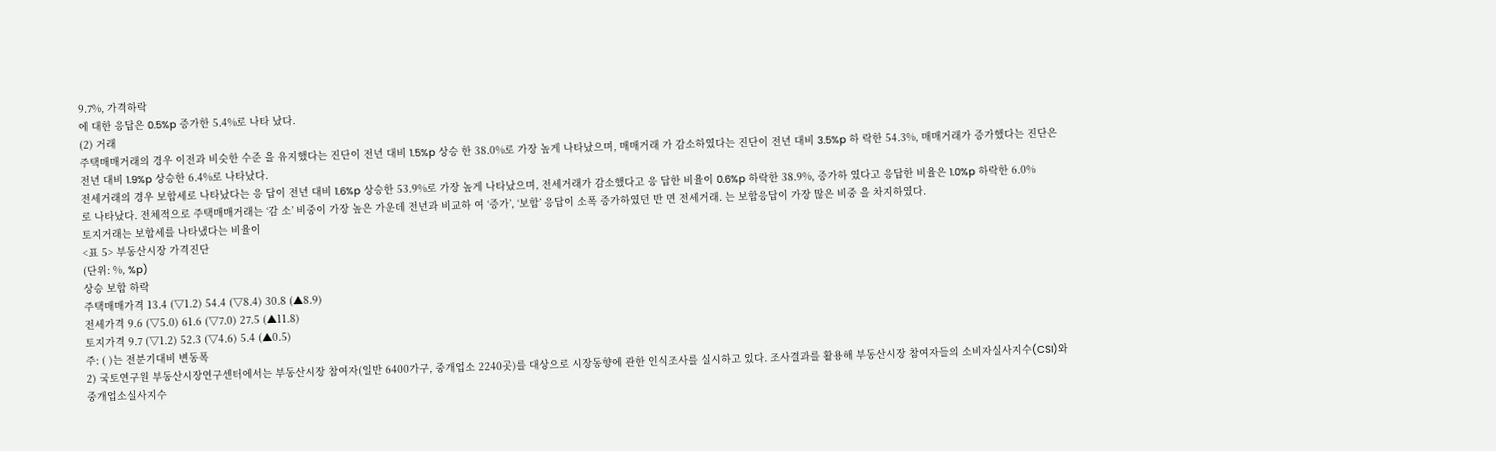9.7%, 가격하락
에 대한 응답은 0.5%p 증가한 5.4%로 나타 났다.
(2) 거래
주택매매거래의 경우 이전과 비슷한 수준 을 유지했다는 진단이 전년 대비 1.5%p 상승 한 38.0%로 가장 높게 나타났으며, 매매거래 가 감소하였다는 진단이 전년 대비 3.5%p 하 락한 54.3%, 매매거래가 증가했다는 진단은 전년 대비 1.9%p 상승한 6.4%로 나타났다.
전세거래의 경우 보합세로 나타났다는 응 답이 전년 대비 1.6%p 상승한 53.9%로 가장 높게 나타났으며, 전세거래가 감소했다고 응 답한 비율이 0.6%p 하락한 38.9%, 증가하 였다고 응답한 비율은 1.0%p 하락한 6.0%
로 나타났다. 전체적으로 주택매매거래는 ‘감 소’ 비중이 가장 높은 가운데 전년과 비교하 여 ‘증가’, ‘보합’ 응답이 소폭 증가하였던 반 면 전세거래. 는 보합응답이 가장 많은 비중 을 차지하였다.
토지거래는 보합세를 나타냈다는 비율이
<표 5> 부동산시장 가격진단
(단위: %, %p)
상승 보합 하락
주택매매가격 13.4 (▽1.2) 54.4 (▽8.4) 30.8 (▲8.9)
전세가격 9.6 (▽5.0) 61.6 (▽7.0) 27.5 (▲11.8)
토지가격 9.7 (▽1.2) 52.3 (▽4.6) 5.4 (▲0.5)
주: ( )는 전분기대비 변동폭
2) 국토연구원 부동산시장연구센터에서는 부동산시장 참여자(일반 6400가구, 중개업소 2240곳)를 대상으로 시장동향에 관한 인식조사를 실시하고 있다. 조사결과를 활용해 부동산시장 참여자들의 소비자실사지수(CSI)와 중개업소실사지수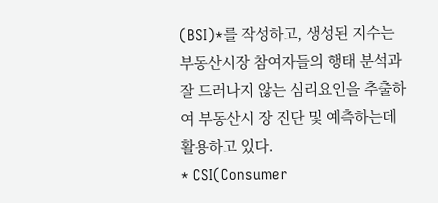(BSI)*를 작성하고, 생성된 지수는 부동산시장 참여자들의 행태 분석과 잘 드러나지 않는 심리요인을 추출하여 부동산시 장 진단 및 예측하는데 활용하고 있다.
* CSI(Consumer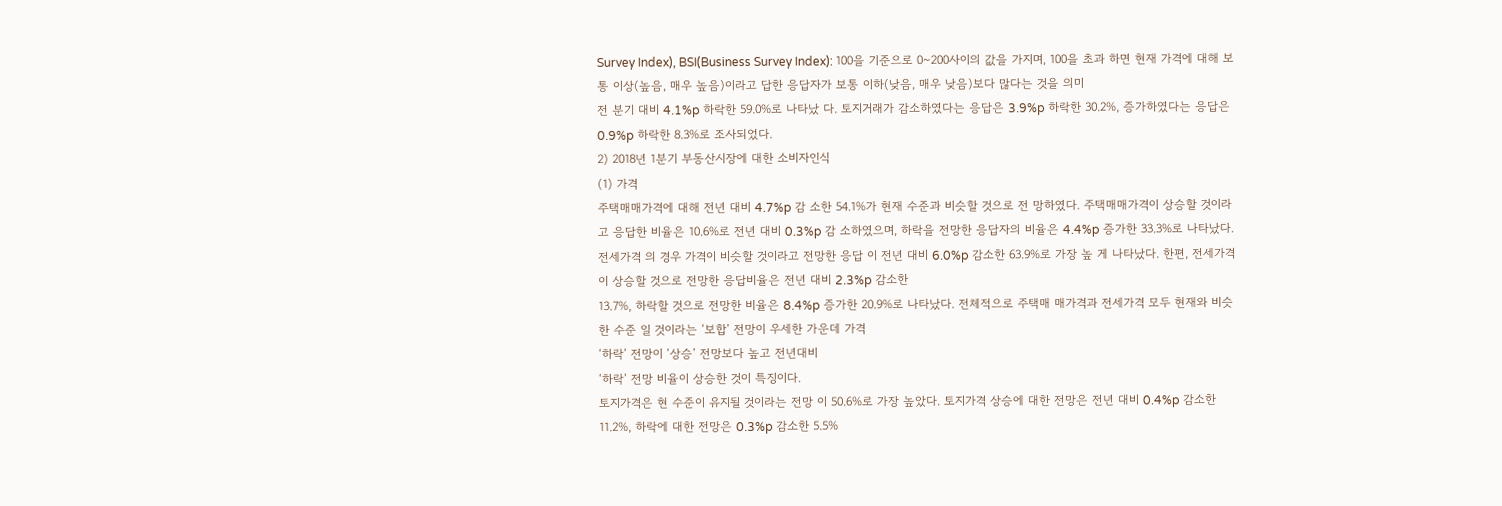Survey Index), BSI(Business Survey Index): 100을 기준으로 0~200사이의 값을 가지며, 100을 초과 하면 현재 가격에 대해 보통 이상(높음, 매우 높음)이라고 답한 응답자가 보통 이하(낮음, 매우 낮음)보다 많다는 것을 의미
전 분기 대비 4.1%p 하락한 59.0%로 나타났 다. 토지거래가 감소하였다는 응답은 3.9%p 하락한 30.2%, 증가하였다는 응답은 0.9%p 하락한 8.3%로 조사되었다.
2) 2018년 1분기 부동산시장에 대한 소비자인식
(1) 가격
주택매매가격에 대해 전년 대비 4.7%p 감 소한 54.1%가 현재 수준과 비슷할 것으로 전 망하였다. 주택매매가격이 상승할 것이라고 응답한 비율은 10.6%로 전년 대비 0.3%p 감 소하였으며, 하락을 전망한 응답자의 비율은 4.4%p 증가한 33.3%로 나타났다. 전세가격 의 경우 가격이 비슷할 것이라고 전망한 응답 이 전년 대비 6.0%p 감소한 63.9%로 가장 높 게 나타났다. 한편, 전세가격이 상승할 것으로 전망한 응답비율은 전년 대비 2.3%p 감소한
13.7%, 하락할 것으로 전망한 비율은 8.4%p 증가한 20.9%로 나타났다. 전체적으로 주택매 매가격과 전세가격 모두 현재와 비슷한 수준 일 것이라는 ‘보합’ 전망이 우세한 가운데 가격
‘하락’ 전망이 ‘상승’ 전망보다 높고 전년대비
‘하락’ 전망 비율이 상승한 것이 특징이다.
토지가격은 현 수준이 유지될 것이라는 전망 이 50.6%로 가장 높았다. 토지가격 상승에 대한 전망은 전년 대비 0.4%p 감소한 11.2%, 하락에 대한 전망은 0.3%p 감소한 5.5%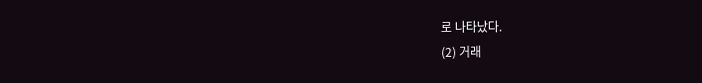로 나타났다.
(2) 거래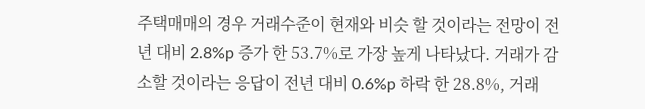주택매매의 경우 거래수준이 현재와 비슷 할 것이라는 전망이 전년 대비 2.8%p 증가 한 53.7%로 가장 높게 나타났다. 거래가 감 소할 것이라는 응답이 전년 대비 0.6%p 하락 한 28.8%, 거래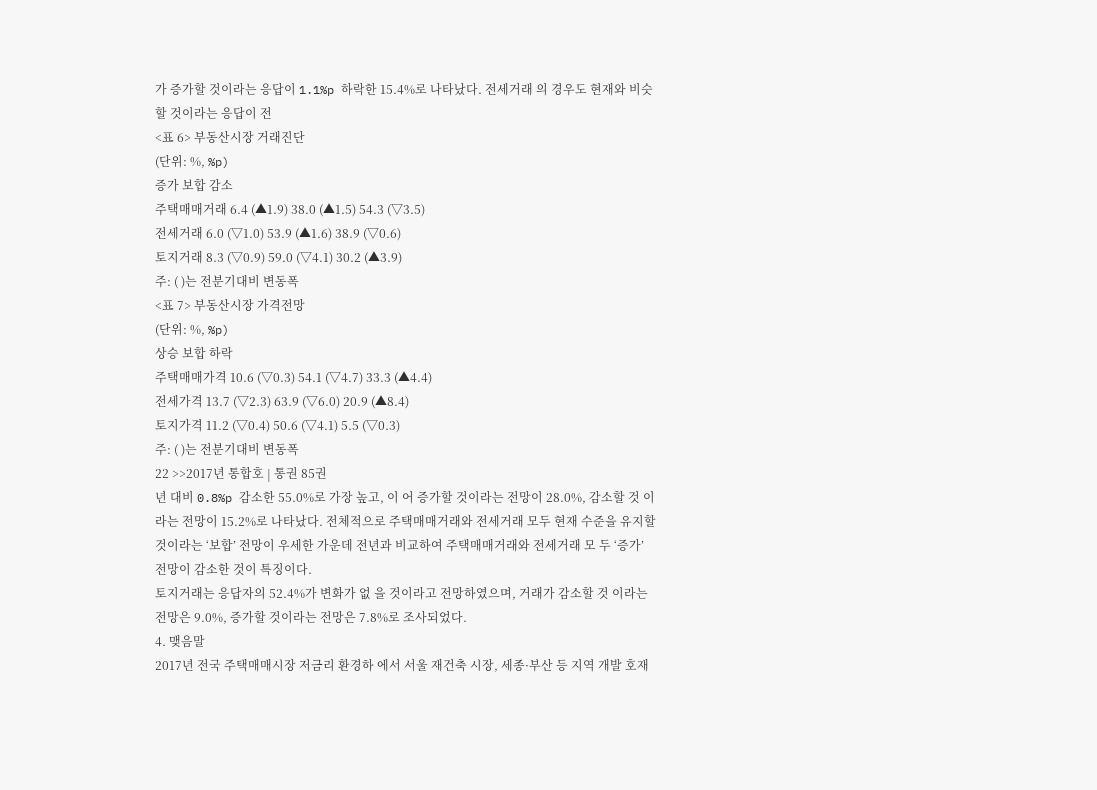가 증가할 것이라는 응답이 1.1%p 하락한 15.4%로 나타났다. 전세거래 의 경우도 현재와 비슷할 것이라는 응답이 전
<표 6> 부동산시장 거래진단
(단위: %, %p)
증가 보합 감소
주택매매거래 6.4 (▲1.9) 38.0 (▲1.5) 54.3 (▽3.5)
전세거래 6.0 (▽1.0) 53.9 (▲1.6) 38.9 (▽0.6)
토지거래 8.3 (▽0.9) 59.0 (▽4.1) 30.2 (▲3.9)
주: ( )는 전분기대비 변동폭
<표 7> 부동산시장 가격전망
(단위: %, %p)
상승 보합 하락
주택매매가격 10.6 (▽0.3) 54.1 (▽4.7) 33.3 (▲4.4)
전세가격 13.7 (▽2.3) 63.9 (▽6.0) 20.9 (▲8.4)
토지가격 11.2 (▽0.4) 50.6 (▽4.1) 5.5 (▽0.3)
주: ( )는 전분기대비 변동폭
22 >>2017년 통합호 | 통권 85권
년 대비 0.8%p 감소한 55.0%로 가장 높고, 이 어 증가할 것이라는 전망이 28.0%, 감소할 것 이라는 전망이 15.2%로 나타났다. 전체적으로 주택매매거래와 전세거래 모두 현재 수준을 유지할 것이라는 ‘보합’ 전망이 우세한 가운데 전년과 비교하여 주택매매거래와 전세거래 모 두 ‘증가’ 전망이 감소한 것이 특징이다.
토지거래는 응답자의 52.4%가 변화가 없 을 것이라고 전망하였으며, 거래가 감소할 것 이라는 전망은 9.0%, 증가할 것이라는 전망은 7.8%로 조사되었다.
4. 맺음말
2017년 전국 주택매매시장 저금리 환경하 에서 서울 재건축 시장, 세종·부산 등 지역 개발 호재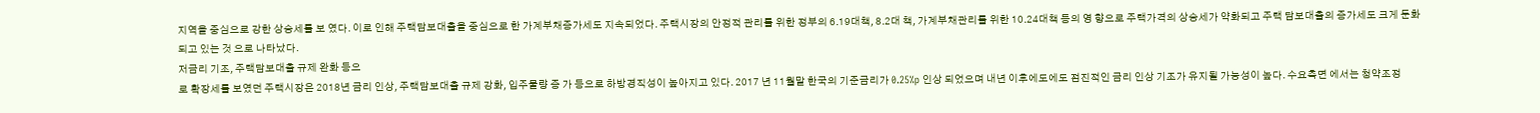지역을 중심으로 강한 상승세를 보 였다. 이로 인해 주택담보대출을 중심으로 한 가계부채증가세도 지속되었다. 주택시장의 안정적 관리를 위한 정부의 6.19대책, 8.2대 책, 가계부채관리를 위한 10.24대책 등의 영 향으로 주택가격의 상승세가 약화되고 주택 담보대출의 증가세도 크게 둔화되고 있는 것 으로 나타났다.
저금리 기조, 주택담보대출 규제 완화 등으
로 확장세를 보였던 주택시장은 2018년 금리 인상, 주택담보대출 규제 강화, 입주물량 증 가 등으로 하방경직성이 높아지고 있다. 2017 년 11월말 한국의 기준금리가 0.25%p 인상 되었으며 내년 이후에도에도 점진적인 금리 인상 기조가 유지될 가능성이 높다. 수요측면 에서는 청약조정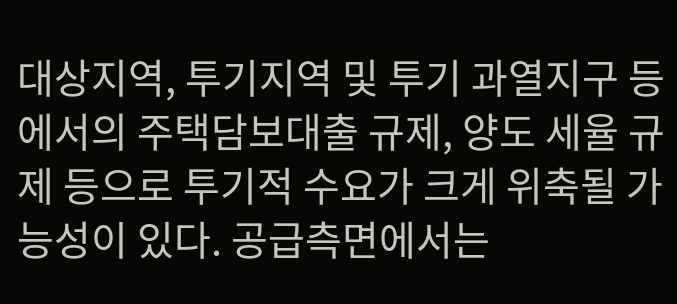대상지역, 투기지역 및 투기 과열지구 등에서의 주택담보대출 규제, 양도 세율 규제 등으로 투기적 수요가 크게 위축될 가능성이 있다. 공급측면에서는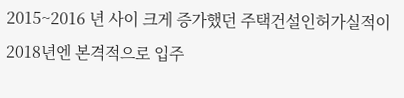2015~2016 년 사이 크게 증가했던 주택건설인허가실적이 2018년엔 본격적으로 입주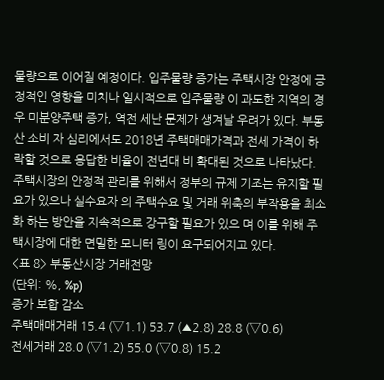물량으로 이어질 예정이다. 입주물량 증가는 주택시장 안정에 긍정적인 영향을 미치나 일시적으로 입주물량 이 과도한 지역의 경우 미분양주택 증가, 역전 세난 문제가 생겨날 우려가 있다. 부동산 소비 자 심리에서도 2018년 주택매매가격과 전세 가격이 하락할 것으로 응답한 비율이 전년대 비 확대된 것으로 나타났다.
주택시장의 안정적 관리를 위해서 정부의 규제 기조는 유지할 필요가 있으나 실수요자 의 주택수요 및 거래 위축의 부작용을 최소화 하는 방안을 지속적으로 강구할 필요가 있으 며 이를 위해 주택시장에 대한 면밀한 모니터 링이 요구되어지고 있다.
<표 8> 부동산시장 거래전망
(단위: %, %p)
증가 보합 감소
주택매매거래 15.4 (▽1.1) 53.7 (▲2.8) 28.8 (▽0.6)
전세거래 28.0 (▽1.2) 55.0 (▽0.8) 15.2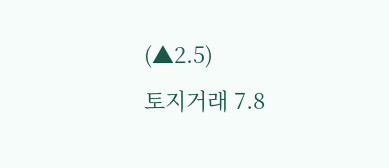(▲2.5)
토지거래 7.8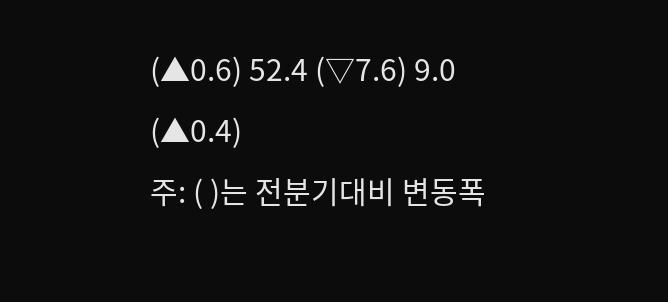(▲0.6) 52.4 (▽7.6) 9.0 (▲0.4)
주: ( )는 전분기대비 변동폭